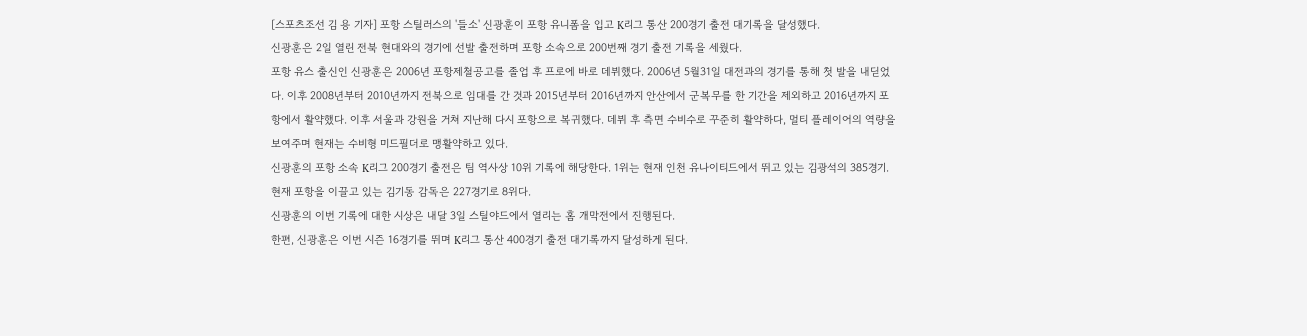[스포츠조선 김 용 기자] 포항 스틸러스의 '들소' 신광훈이 포항 유니폼을 입고 K리그 통산 200경기 출전 대기록을 달성했다.
신광훈은 2일 열린 전북 현대와의 경기에 선발 출전하며 포항 소속으로 200번째 경기 출전 기록을 세웠다.
포항 유스 출신인 신광훈은 2006년 포항제철공고를 졸업 후 프로에 바로 데뷔했다. 2006년 5월31일 대전과의 경기를 통해 첫 발을 내딛었다. 이후 2008년부터 2010년까지 전북으로 임대를 간 것과 2015년부터 2016년까지 안산에서 군복무를 한 기간을 제외하고 2016년까지 포항에서 활약했다. 이후 서울과 강원을 거쳐 지난해 다시 포항으로 복귀했다. 데뷔 후 측면 수비수로 꾸준히 활약하다, 멀티 플레이어의 역량을 보여주며 현재는 수비형 미드필더로 맹활약하고 있다.
신광훈의 포항 소속 K리그 200경기 출전은 팀 역사상 10위 기록에 해당한다. 1위는 현재 인천 유나이티드에서 뛰고 있는 김광석의 385경기. 현재 포항을 이끌고 있는 김기동 감독은 227경기로 8위다.
신광훈의 이번 기록에 대한 시상은 내달 3일 스틸야드에서 열리는 홈 개막전에서 진행된다.
한편, 신광훈은 이번 시즌 16경기를 뛰며 K리그 통산 400경기 출전 대기록까지 달성하게 된다.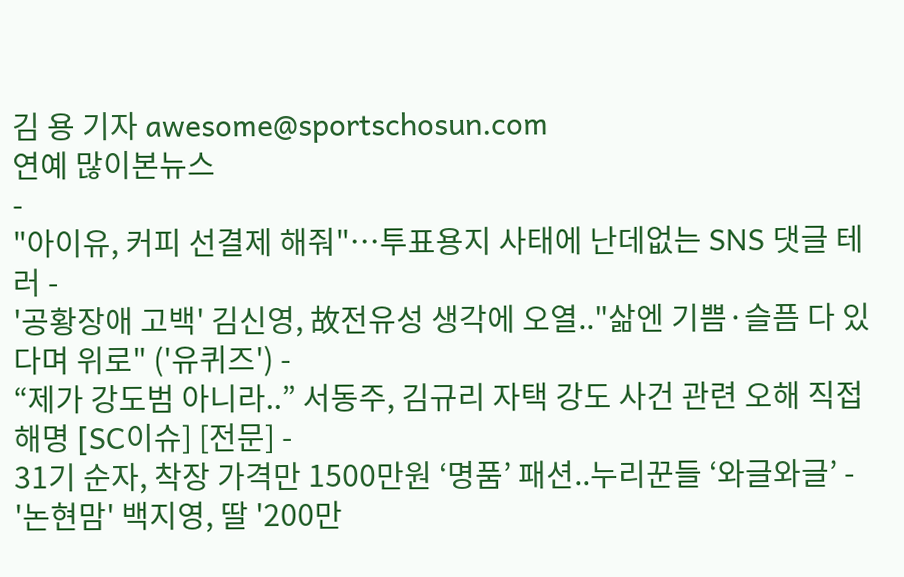김 용 기자 awesome@sportschosun.com
연예 많이본뉴스
-
"아이유, 커피 선결제 해줘"…투표용지 사태에 난데없는 SNS 댓글 테러 -
'공황장애 고백' 김신영, 故전유성 생각에 오열.."삶엔 기쁨·슬픔 다 있다며 위로" ('유퀴즈') -
“제가 강도범 아니라..” 서동주, 김규리 자택 강도 사건 관련 오해 직접 해명 [SC이슈] [전문] -
31기 순자, 착장 가격만 1500만원 ‘명품’ 패션..누리꾼들 ‘와글와글’ -
'논현맘' 백지영, 딸 '200만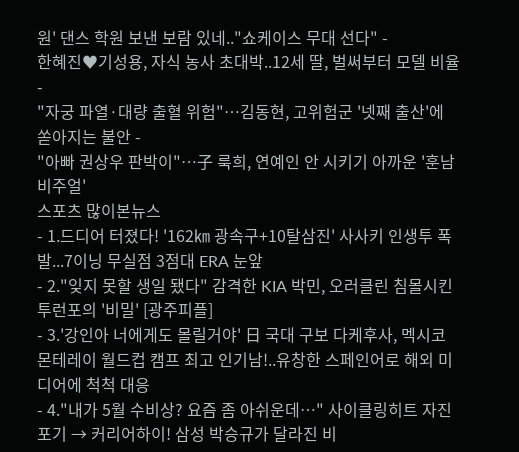원' 댄스 학원 보낸 보람 있네.."쇼케이스 무대 선다" -
한혜진♥기성용, 자식 농사 초대박..12세 딸, 벌써부터 모델 비율 -
"자궁 파열·대량 출혈 위험"…김동현, 고위험군 '넷째 출산'에 쏟아지는 불안 -
"아빠 권상우 판박이"…子 룩희, 연예인 안 시키기 아까운 '훈남 비주얼'
스포츠 많이본뉴스
- 1.드디어 터졌다! '162㎞ 광속구+10탈삼진' 사사키 인생투 폭발...7이닝 무실점 3점대 ERA 눈앞
- 2."잊지 못할 생일 됐다" 감격한 KIA 박민, 오러클린 침몰시킨 투런포의 '비밀' [광주피플]
- 3.'강인아 너에게도 몰릴거야' 日 국대 구보 다케후사, 멕시코 몬테레이 월드컵 캠프 최고 인기남!..유창한 스페인어로 해외 미디어에 척척 대응
- 4."내가 5월 수비상? 요즘 좀 아쉬운데…" 사이클링히트 자진 포기 → 커리어하이! 삼성 박승규가 달라진 비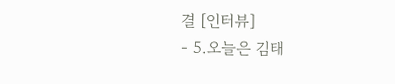결 [인터뷰]
- 5.오늘은 김태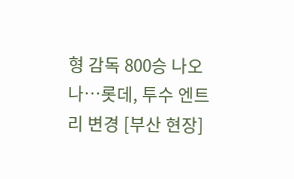형 감독 800승 나오나…롯데, 투수 엔트리 변경 [부산 현장]